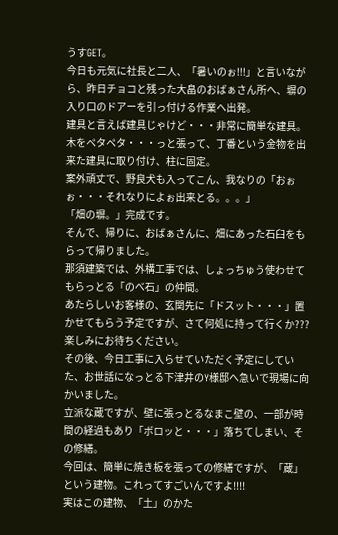うすGET。
今日も元気に社長と二人、「暑いのぉ!!!」と言いながら、昨日チョコと残った大畠のおばぁさん所へ、塀の入り口のドアーを引っ付ける作業へ出発。
建具と言えば建具じゃけど・・・非常に簡単な建具。
木をペタペタ・・・っと張って、丁番という金物を出来た建具に取り付け、柱に固定。
案外頑丈で、野良犬も入ってこん、我なりの「おぉぉ・・・それなりによぉ出来とる。。。」
「畑の塀。」完成です。
そんで、帰りに、おばぁさんに、畑にあった石臼をもらって帰りました。
那須建築では、外構工事では、しょっちゅう使わせてもらっとる「のべ石」の仲間。
あたらしいお客様の、玄関先に「ドスット・・・」置かせてもらう予定ですが、さて何処に持って行くか???楽しみにお待ちください。
その後、今日工事に入らせていただく予定にしていた、お世話になっとる下津井のY様邸へ急いで現場に向かいました。
立派な蔵ですが、壁に張っとるなまこ壁の、一部が時間の経過もあり「ボロッと・・・」落ちてしまい、その修繕。
今回は、簡単に焼き板を張っての修繕ですが、「蔵」という建物。これってすごいんですよ!!!!
実はこの建物、「土」のかた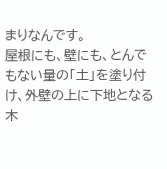まりなんです。
屋根にも、壁にも、とんでもない量の「土」を塗り付け、外壁の上に下地となる木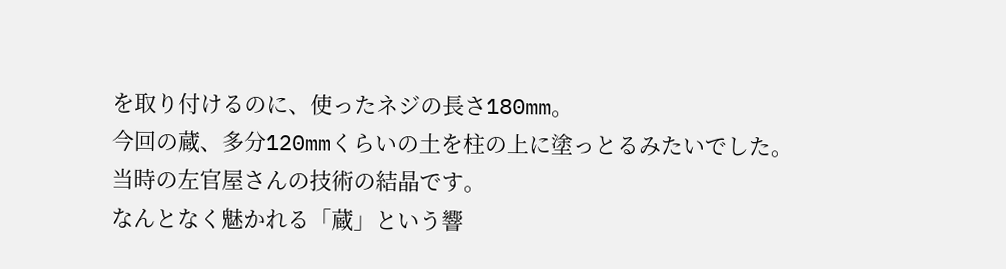を取り付けるのに、使ったネジの長さ180mm。
今回の蔵、多分120mmくらいの土を柱の上に塗っとるみたいでした。
当時の左官屋さんの技術の結晶です。
なんとなく魅かれる「蔵」という響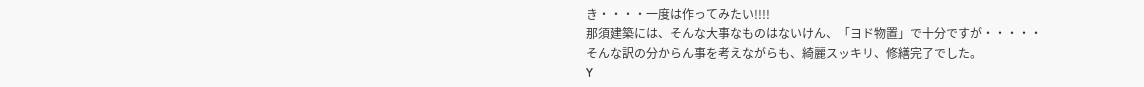き・・・・一度は作ってみたい!!!!
那須建築には、そんな大事なものはないけん、「ヨド物置」で十分ですが・・・・・
そんな訳の分からん事を考えながらも、綺麗スッキリ、修繕完了でした。
Y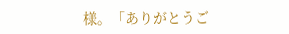様。「ありがとうご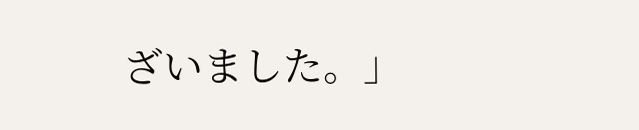ざいました。」